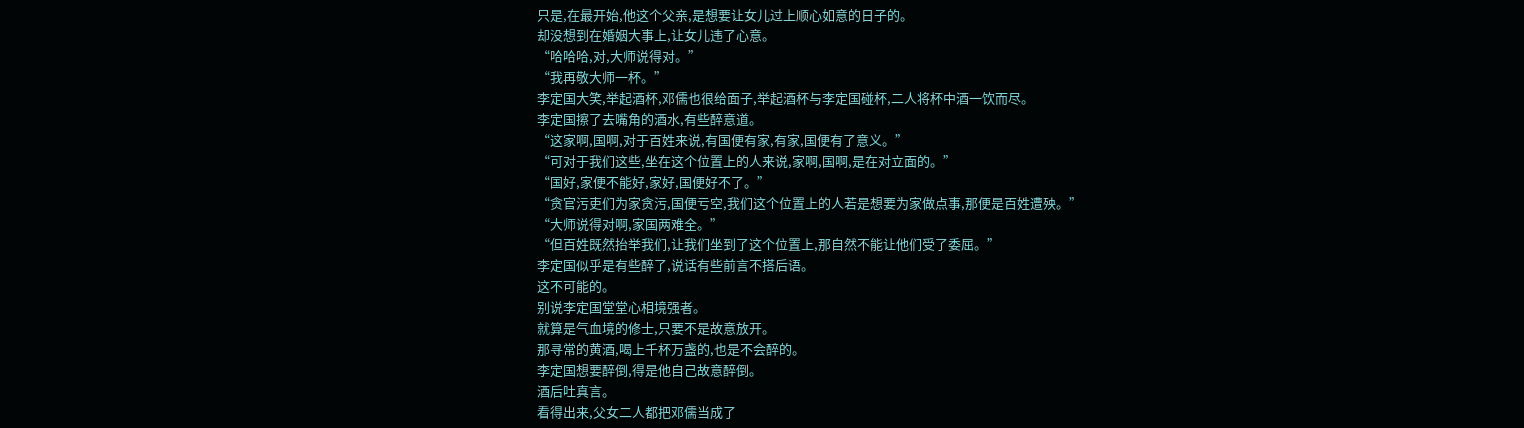只是,在最开始,他这个父亲,是想要让女儿过上顺心如意的日子的。
却没想到在婚姻大事上,让女儿违了心意。
“哈哈哈,对,大师说得对。”
“我再敬大师一杯。”
李定国大笑,举起酒杯,邓儒也很给面子,举起酒杯与李定国碰杯,二人将杯中酒一饮而尽。
李定国擦了去嘴角的酒水,有些醉意道。
“这家啊,国啊,对于百姓来说,有国便有家,有家,国便有了意义。”
“可对于我们这些,坐在这个位置上的人来说,家啊,国啊,是在对立面的。”
“国好,家便不能好,家好,国便好不了。”
“贪官污吏们为家贪污,国便亏空,我们这个位置上的人若是想要为家做点事,那便是百姓遭殃。”
“大师说得对啊,家国两难全。”
“但百姓既然抬举我们,让我们坐到了这个位置上,那自然不能让他们受了委屈。”
李定国似乎是有些醉了,说话有些前言不搭后语。
这不可能的。
别说李定国堂堂心相境强者。
就算是气血境的修士,只要不是故意放开。
那寻常的黄酒,喝上千杯万盏的,也是不会醉的。
李定国想要醉倒,得是他自己故意醉倒。
酒后吐真言。
看得出来,父女二人都把邓儒当成了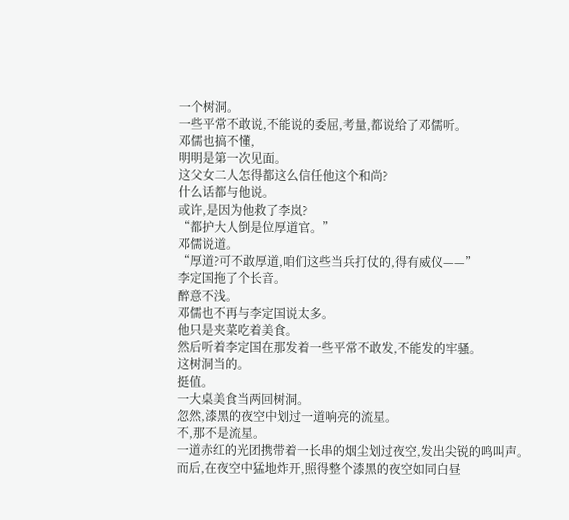一个树洞。
一些平常不敢说,不能说的委屈,考量,都说给了邓儒听。
邓儒也搞不懂,
明明是第一次见面。
这父女二人怎得都这么信任他这个和尚?
什么话都与他说。
或许,是因为他救了李岚?
“都护大人倒是位厚道官。”
邓儒说道。
“厚道?可不敢厚道,咱们这些当兵打仗的,得有威仪——”
李定国拖了个长音。
醉意不浅。
邓儒也不再与李定国说太多。
他只是夹菜吃着美食。
然后听着李定国在那发着一些平常不敢发,不能发的牢骚。
这树洞当的。
挺值。
一大桌美食当两回树洞。
忽然,漆黑的夜空中划过一道响亮的流星。
不,那不是流星。
一道赤红的光团携带着一长串的烟尘划过夜空,发出尖锐的鸣叫声。
而后,在夜空中猛地炸开,照得整个漆黑的夜空如同白昼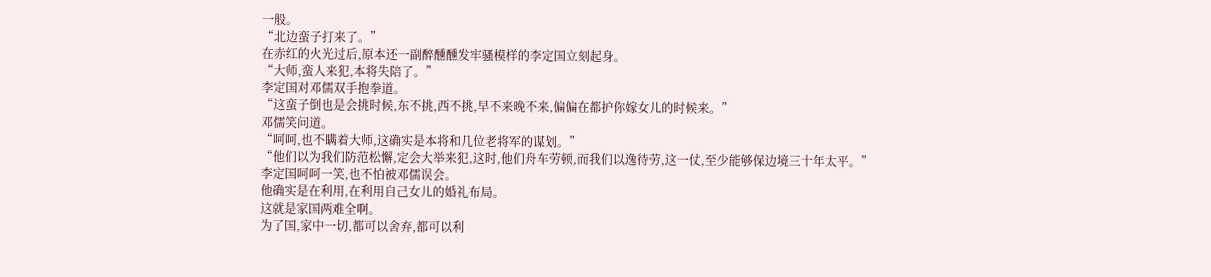一般。
“北边蛮子打来了。”
在赤红的火光过后,原本还一副醉醺醺发牢骚模样的李定国立刻起身。
“大师,蛮人来犯,本将失陪了。”
李定国对邓儒双手抱拳道。
“这蛮子倒也是会挑时候,东不挑,西不挑,早不来晚不来,偏偏在都护你嫁女儿的时候来。”
邓儒笑问道。
“呵呵,也不瞒着大师,这确实是本将和几位老将军的谋划。”
“他们以为我们防范松懈,定会大举来犯,这时,他们舟车劳顿,而我们以逸待劳,这一仗,至少能够保边境三十年太平。”
李定国呵呵一笑,也不怕被邓儒误会。
他确实是在利用,在利用自己女儿的婚礼布局。
这就是家国两难全啊。
为了国,家中一切,都可以舍弃,都可以利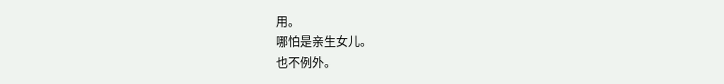用。
哪怕是亲生女儿。
也不例外。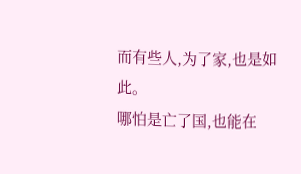而有些人,为了家,也是如此。
哪怕是亡了国,也能在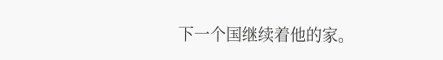下一个国继续着他的家。